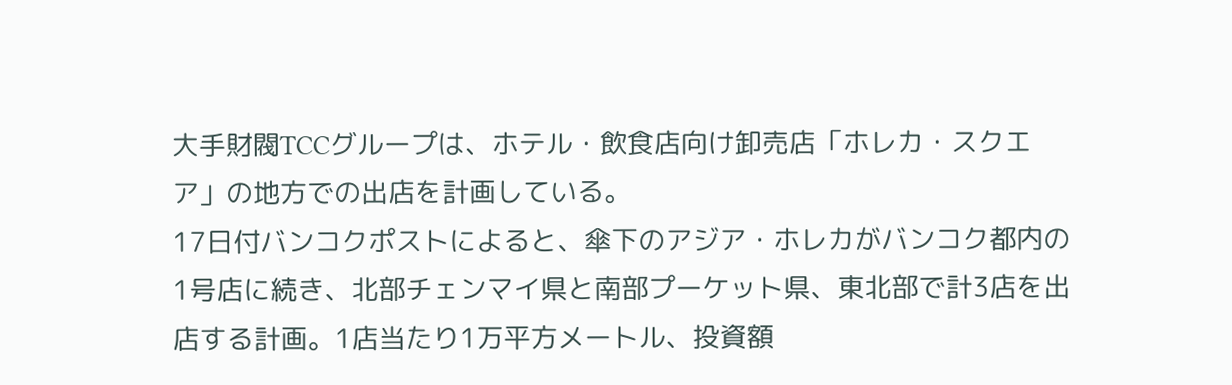大手財閥TCCグループは、ホテル・飲食店向け卸売店「ホレカ・スクエア」の地方での出店を計画している。
17日付バンコクポストによると、傘下のアジア・ホレカがバンコク都内の1号店に続き、北部チェンマイ県と南部プーケット県、東北部で計3店を出店する計画。1店当たり1万平方メートル、投資額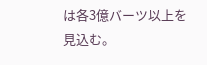は各3億バーツ以上を見込む。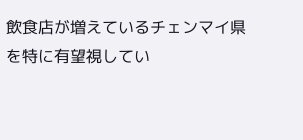飲食店が増えているチェンマイ県を特に有望視してい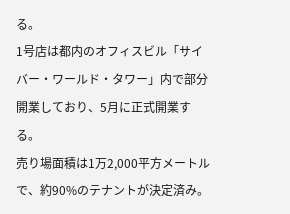る。
1号店は都内のオフィスビル「サイバー・ワールド・タワー」内で部分開業しており、5月に正式開業する。
売り場面積は1万2,000平方メートルで、約90%のテナントが決定済み。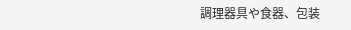調理器具や食器、包装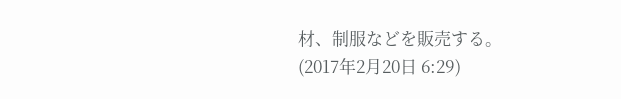材、制服などを販売する。
(2017年2月20日 6:29)